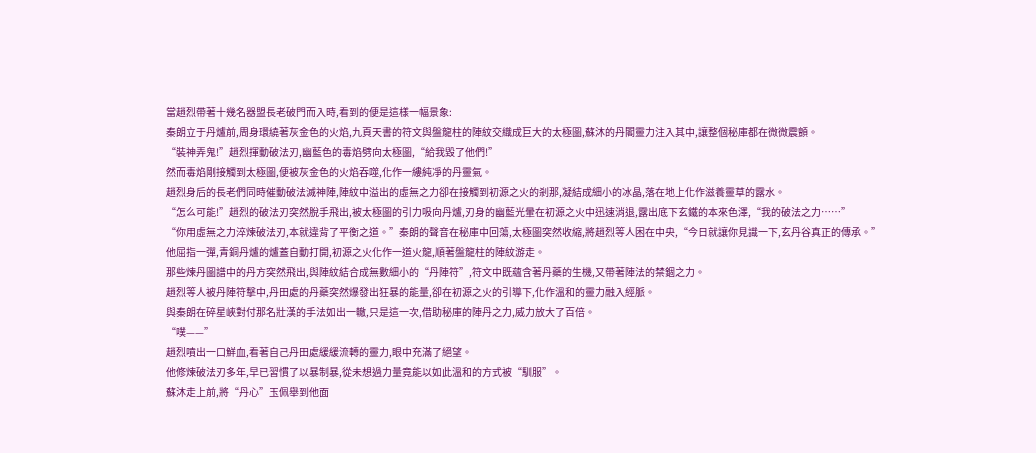當趙烈帶著十幾名器盟長老破門而入時,看到的便是這樣一幅景象:
秦朗立于丹爐前,周身環繞著灰金色的火焰,九頁天書的符文與盤龍柱的陣紋交織成巨大的太極圖,蘇沐的丹閣靈力注入其中,讓整個秘庫都在微微震顫。
“裝神弄鬼!”趙烈揮動破法刃,幽藍色的毒焰劈向太極圖,“給我毀了他們!”
然而毒焰剛接觸到太極圖,便被灰金色的火焰吞噬,化作一縷純凈的丹靈氣。
趙烈身后的長老們同時催動破法滅神陣,陣紋中溢出的虛無之力卻在接觸到初源之火的剎那,凝結成細小的冰晶,落在地上化作滋養靈草的露水。
“怎么可能!”趙烈的破法刃突然脫手飛出,被太極圖的引力吸向丹爐,刃身的幽藍光暈在初源之火中迅速消退,露出底下玄鐵的本來色澤,“我的破法之力……”
“你用虛無之力淬煉破法刃,本就違背了平衡之道。”秦朗的聲音在秘庫中回蕩,太極圖突然收縮,將趙烈等人困在中央,“今日就讓你見識一下,玄丹谷真正的傳承。”
他屈指一彈,青銅丹爐的爐蓋自動打開,初源之火化作一道火龍,順著盤龍柱的陣紋游走。
那些煉丹圖譜中的丹方突然飛出,與陣紋結合成無數細小的“丹陣符”,符文中既蘊含著丹藥的生機,又帶著陣法的禁錮之力。
趙烈等人被丹陣符擊中,丹田處的丹藥突然爆發出狂暴的能量,卻在初源之火的引導下,化作溫和的靈力融入經脈。
與秦朗在碎星峽對付那名壯漢的手法如出一轍,只是這一次,借助秘庫的陣丹之力,威力放大了百倍。
“噗——”
趙烈噴出一口鮮血,看著自己丹田處緩緩流轉的靈力,眼中充滿了絕望。
他修煉破法刃多年,早已習慣了以暴制暴,從未想過力量竟能以如此溫和的方式被“馴服”。
蘇沐走上前,將“丹心”玉佩舉到他面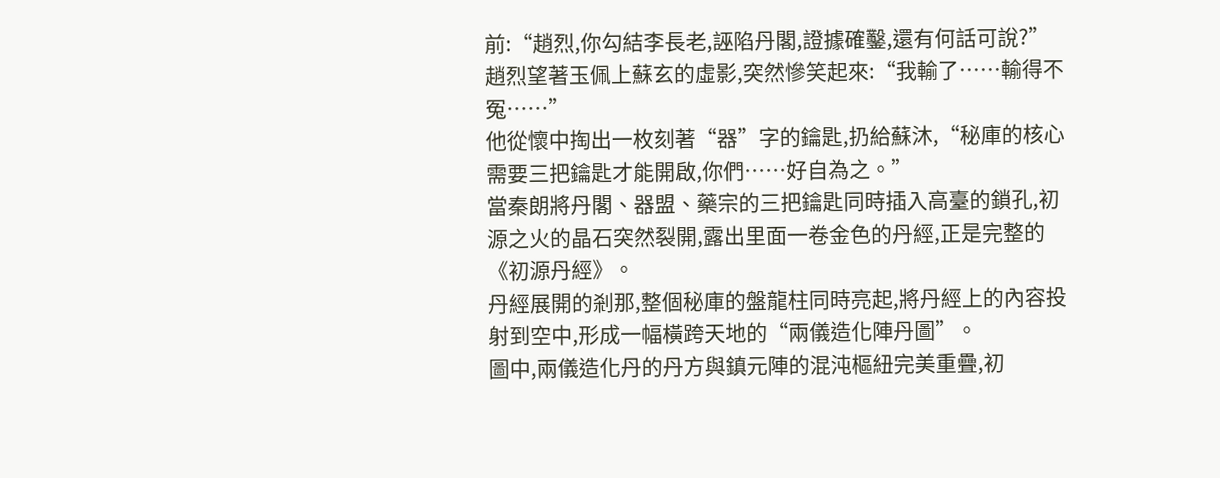前:“趙烈,你勾結李長老,誣陷丹閣,證據確鑿,還有何話可說?”
趙烈望著玉佩上蘇玄的虛影,突然慘笑起來:“我輸了……輸得不冤……”
他從懷中掏出一枚刻著“器”字的鑰匙,扔給蘇沐,“秘庫的核心需要三把鑰匙才能開啟,你們……好自為之。”
當秦朗將丹閣、器盟、藥宗的三把鑰匙同時插入高臺的鎖孔,初源之火的晶石突然裂開,露出里面一卷金色的丹經,正是完整的《初源丹經》。
丹經展開的剎那,整個秘庫的盤龍柱同時亮起,將丹經上的內容投射到空中,形成一幅橫跨天地的“兩儀造化陣丹圖”。
圖中,兩儀造化丹的丹方與鎮元陣的混沌樞紐完美重疊,初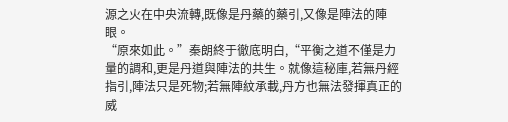源之火在中央流轉,既像是丹藥的藥引,又像是陣法的陣眼。
“原來如此。”秦朗終于徹底明白,“平衡之道不僅是力量的調和,更是丹道與陣法的共生。就像這秘庫,若無丹經指引,陣法只是死物;若無陣紋承載,丹方也無法發揮真正的威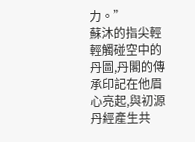力。”
蘇沐的指尖輕輕觸碰空中的丹圖,丹閣的傳承印記在他眉心亮起,與初源丹經產生共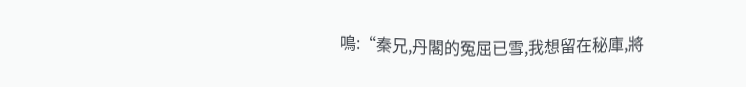鳴:“秦兄,丹閣的冤屈已雪,我想留在秘庫,將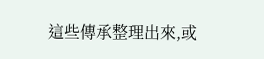這些傳承整理出來,或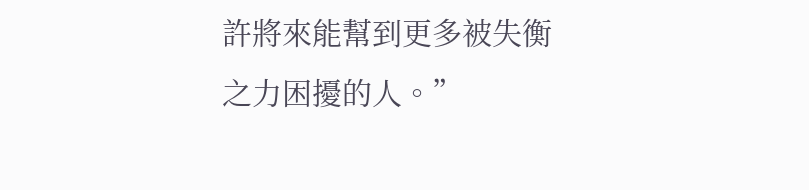許將來能幫到更多被失衡之力困擾的人。”